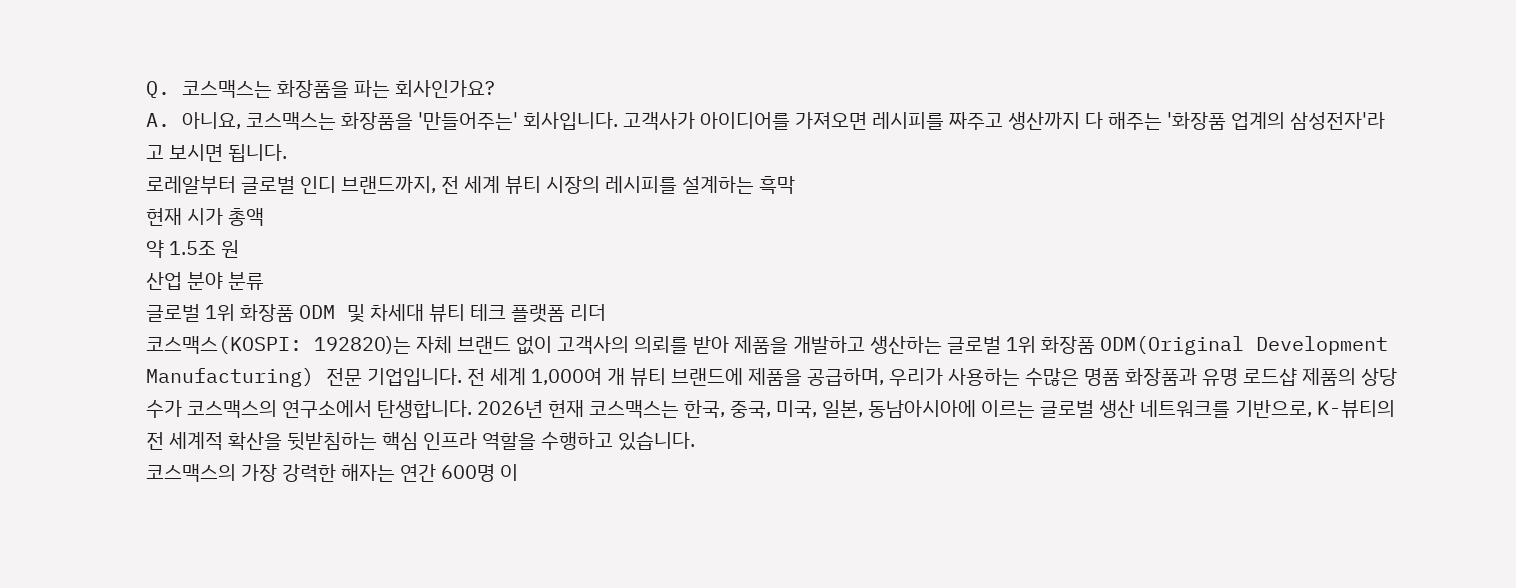Q. 코스맥스는 화장품을 파는 회사인가요?
A. 아니요, 코스맥스는 화장품을 '만들어주는' 회사입니다. 고객사가 아이디어를 가져오면 레시피를 짜주고 생산까지 다 해주는 '화장품 업계의 삼성전자'라고 보시면 됩니다.
로레알부터 글로벌 인디 브랜드까지, 전 세계 뷰티 시장의 레시피를 설계하는 흑막
현재 시가 총액
약 1.5조 원
산업 분야 분류
글로벌 1위 화장품 ODM 및 차세대 뷰티 테크 플랫폼 리더
코스맥스(KOSPI: 192820)는 자체 브랜드 없이 고객사의 의뢰를 받아 제품을 개발하고 생산하는 글로벌 1위 화장품 ODM(Original Development Manufacturing) 전문 기업입니다. 전 세계 1,000여 개 뷰티 브랜드에 제품을 공급하며, 우리가 사용하는 수많은 명품 화장품과 유명 로드샵 제품의 상당수가 코스맥스의 연구소에서 탄생합니다. 2026년 현재 코스맥스는 한국, 중국, 미국, 일본, 동남아시아에 이르는 글로벌 생산 네트워크를 기반으로, K-뷰티의 전 세계적 확산을 뒷받침하는 핵심 인프라 역할을 수행하고 있습니다.
코스맥스의 가장 강력한 해자는 연간 600명 이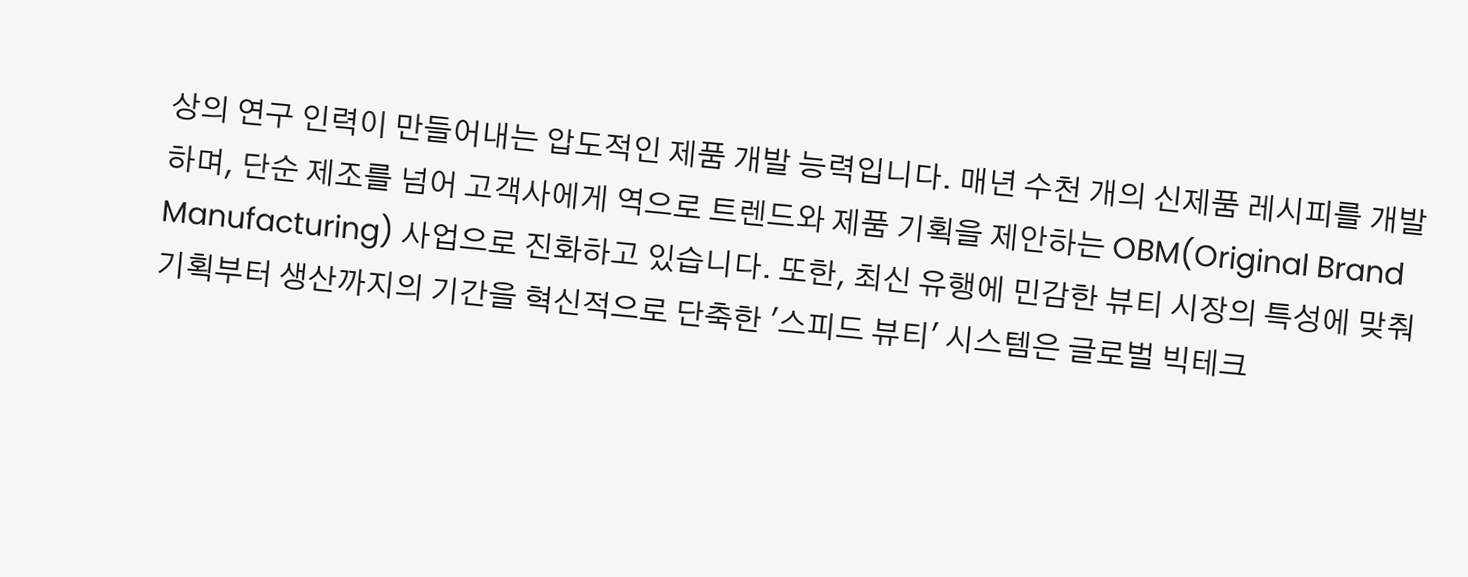상의 연구 인력이 만들어내는 압도적인 제품 개발 능력입니다. 매년 수천 개의 신제품 레시피를 개발하며, 단순 제조를 넘어 고객사에게 역으로 트렌드와 제품 기획을 제안하는 OBM(Original Brand Manufacturing) 사업으로 진화하고 있습니다. 또한, 최신 유행에 민감한 뷰티 시장의 특성에 맞춰 기획부터 생산까지의 기간을 혁신적으로 단축한 '스피드 뷰티' 시스템은 글로벌 빅테크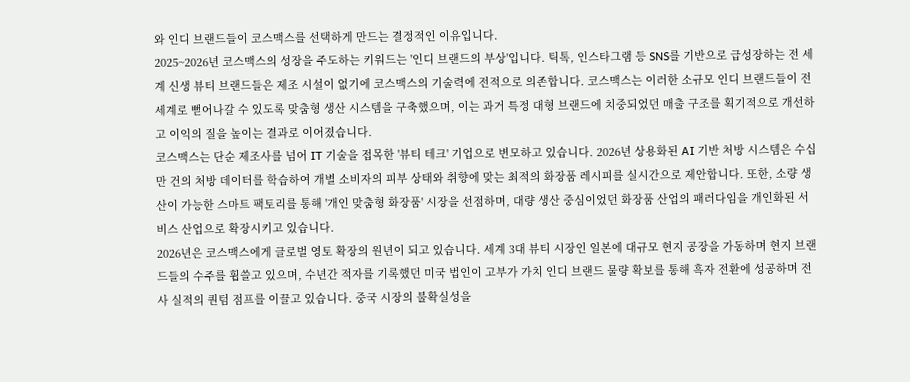와 인디 브랜드들이 코스맥스를 선택하게 만드는 결정적인 이유입니다.
2025~2026년 코스맥스의 성장을 주도하는 키워드는 '인디 브랜드의 부상'입니다. 틱톡, 인스타그램 등 SNS를 기반으로 급성장하는 전 세계 신생 뷰티 브랜드들은 제조 시설이 없기에 코스맥스의 기술력에 전적으로 의존합니다. 코스맥스는 이러한 소규모 인디 브랜드들이 전 세계로 뻗어나갈 수 있도록 맞춤형 생산 시스템을 구축했으며, 이는 과거 특정 대형 브랜드에 치중되었던 매출 구조를 획기적으로 개선하고 이익의 질을 높이는 결과로 이어졌습니다.
코스맥스는 단순 제조사를 넘어 IT 기술을 접목한 '뷰티 테크' 기업으로 변모하고 있습니다. 2026년 상용화된 AI 기반 처방 시스템은 수십만 건의 처방 데이터를 학습하여 개별 소비자의 피부 상태와 취향에 맞는 최적의 화장품 레시피를 실시간으로 제안합니다. 또한, 소량 생산이 가능한 스마트 팩토리를 통해 '개인 맞춤형 화장품' 시장을 선점하며, 대량 생산 중심이었던 화장품 산업의 패러다임을 개인화된 서비스 산업으로 확장시키고 있습니다.
2026년은 코스맥스에게 글로벌 영토 확장의 원년이 되고 있습니다. 세계 3대 뷰티 시장인 일본에 대규모 현지 공장을 가동하며 현지 브랜드들의 수주를 휩쓸고 있으며, 수년간 적자를 기록했던 미국 법인이 고부가 가치 인디 브랜드 물량 확보를 통해 흑자 전환에 성공하며 전사 실적의 퀀텀 점프를 이끌고 있습니다. 중국 시장의 불확실성을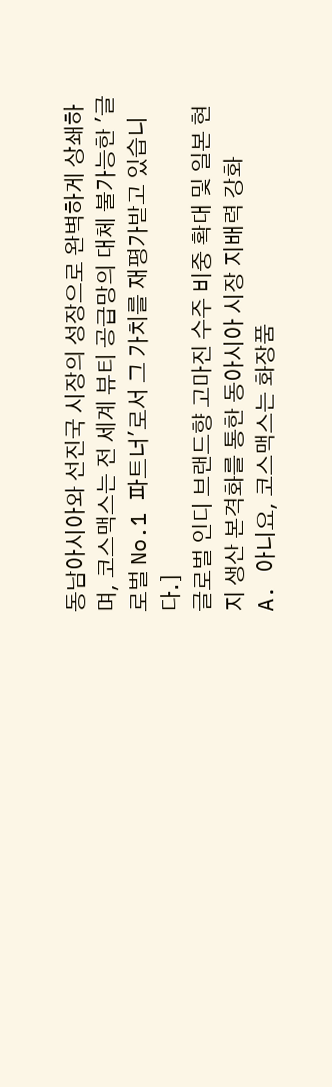동남아시아와 선진국 시장의 성장으로 완벽하게 상쇄하며, 코스맥스는 전 세계 뷰티 공급망의 대체 불가능한 '글로벌 No.1 파트너'로서 그 가치를 재평가받고 있습니다.]
글로벌 인디 브랜드향 고마진 수주 비중 확대 및 일본 현지 생산 본격화를 통한 동아시아 시장 지배력 강화
A. 아니요, 코스맥스는 화장품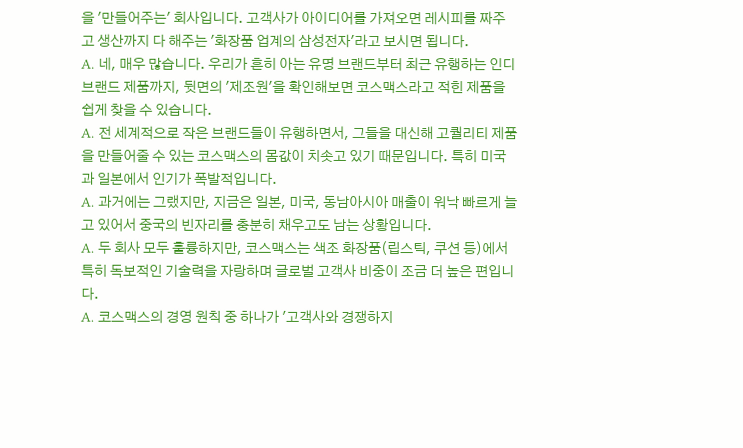을 '만들어주는' 회사입니다. 고객사가 아이디어를 가져오면 레시피를 짜주고 생산까지 다 해주는 '화장품 업계의 삼성전자'라고 보시면 됩니다.
A. 네, 매우 많습니다. 우리가 흔히 아는 유명 브랜드부터 최근 유행하는 인디 브랜드 제품까지, 뒷면의 '제조원'을 확인해보면 코스맥스라고 적힌 제품을 쉽게 찾을 수 있습니다.
A. 전 세계적으로 작은 브랜드들이 유행하면서, 그들을 대신해 고퀄리티 제품을 만들어줄 수 있는 코스맥스의 몸값이 치솟고 있기 때문입니다. 특히 미국과 일본에서 인기가 폭발적입니다.
A. 과거에는 그랬지만, 지금은 일본, 미국, 동남아시아 매출이 워낙 빠르게 늘고 있어서 중국의 빈자리를 충분히 채우고도 남는 상황입니다.
A. 두 회사 모두 훌륭하지만, 코스맥스는 색조 화장품(립스틱, 쿠션 등)에서 특히 독보적인 기술력을 자랑하며 글로벌 고객사 비중이 조금 더 높은 편입니다.
A. 코스맥스의 경영 원칙 중 하나가 '고객사와 경쟁하지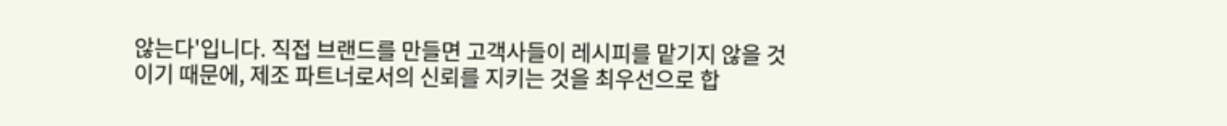않는다'입니다. 직접 브랜드를 만들면 고객사들이 레시피를 맡기지 않을 것이기 때문에, 제조 파트너로서의 신뢰를 지키는 것을 최우선으로 합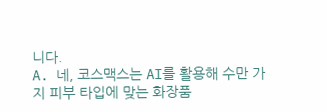니다.
A. 네, 코스맥스는 AI를 활용해 수만 가지 피부 타입에 맞는 화장품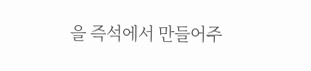을 즉석에서 만들어주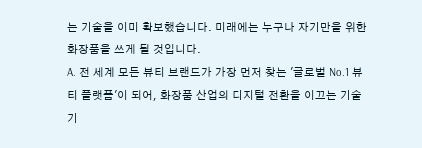는 기술을 이미 확보했습니다. 미래에는 누구나 자기만을 위한 화장품을 쓰게 될 것입니다.
A. 전 세계 모든 뷰티 브랜드가 가장 먼저 찾는 '글로벌 No.1 뷰티 플랫폼'이 되어, 화장품 산업의 디지털 전환을 이끄는 기술 기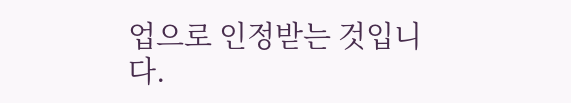업으로 인정받는 것입니다.